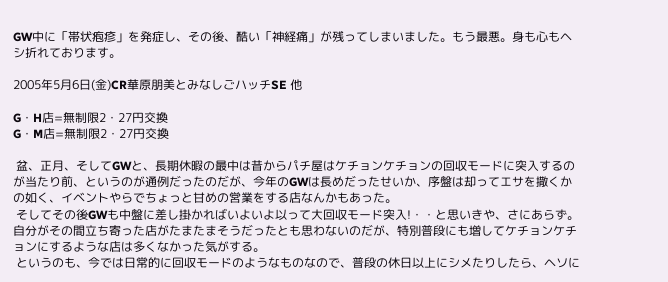GW中に「帯状疱疹」を発症し、その後、酷い「神経痛」が残ってしまいました。もう最悪。身も心もヘシ折れております。

2005年5月6日(金)CR華原朋美とみなしごハッチSE 他

G・H店=無制限2・27円交換
G・M店=無制限2・27円交換

 盆、正月、そしてGWと、長期休暇の最中は昔からパチ屋はケチョンケチョンの回収モードに突入するのが当たり前、というのが通例だったのだが、今年のGWは長めだったせいか、序盤は却ってエサを撒くかの如く、イベントやらでちょっと甘めの営業をする店なんかもあった。
 そしてその後GWも中盤に差し掛かればいよいよ以って大回収モード突入!・・と思いきや、さにあらず。自分がその間立ち寄った店がたまたまそうだったとも思わないのだが、特別普段にも増してケチョンケチョンにするような店は多くなかった気がする。
 というのも、今では日常的に回収モードのようなものなので、普段の休日以上にシメたりしたら、ヘソに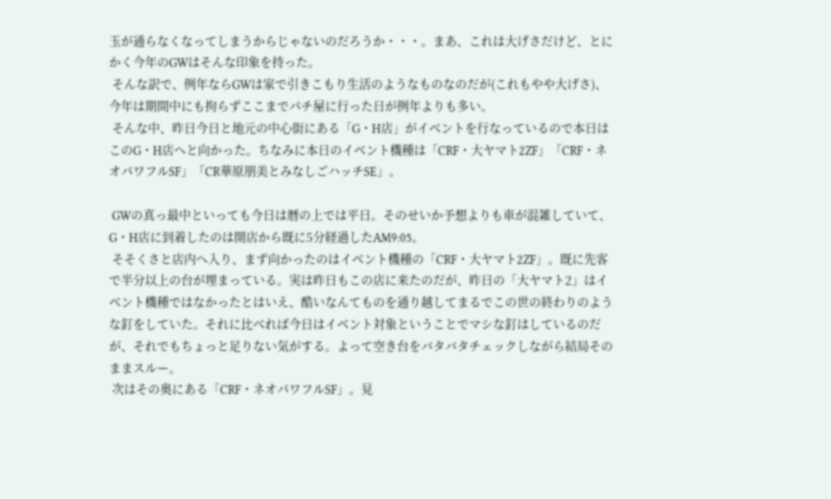玉が通らなくなってしまうからじゃないのだろうか・・・。まあ、これは大げさだけど、とにかく今年のGWはそんな印象を持った。
 そんな訳で、例年ならGWは家で引きこもり生活のようなものなのだが(これもやや大げさ)、今年は期間中にも拘らずここまでパチ屋に行った日が例年よりも多い。
 そんな中、昨日今日と地元の中心街にある「G・H店」がイベントを行なっているので本日はこのG・H店へと向かった。ちなみに本日のイベント機種は「CRF・大ヤマト2ZF」「CRF・ネオパワフルSF」「CR華原朋美とみなしごハッチSE」。

 GWの真っ最中といっても今日は暦の上では平日。そのせいか予想よりも車が混雑していて、G・H店に到着したのは開店から既に5分経過したAM9:05。
 そそくさと店内へ入り、まず向かったのはイベント機種の「CRF・大ヤマト2ZF」。既に先客で半分以上の台が埋まっている。実は昨日もこの店に来たのだが、昨日の「大ヤマト2」はイベント機種ではなかったとはいえ、酷いなんてものを通り越してまるでこの世の終わりのような釘をしていた。それに比べれば今日はイベント対象ということでマシな釘はしているのだが、それでもちょっと足りない気がする。よって空き台をバタバタチェックしながら結局そのままスルー。
 次はその奥にある「CRF・ネオパワフルSF」。見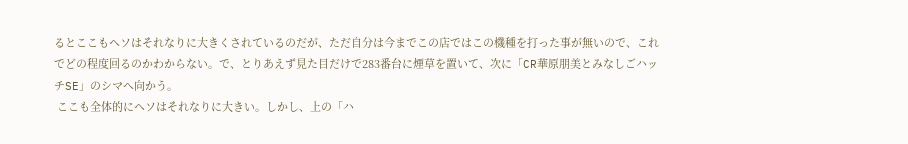るとここもヘソはそれなりに大きくされているのだが、ただ自分は今までこの店ではこの機種を打った事が無いので、これでどの程度回るのかわからない。で、とりあえず見た目だけで283番台に煙草を置いて、次に「CR華原朋美とみなしごハッチSE」のシマへ向かう。
 ここも全体的にヘソはそれなりに大きい。しかし、上の「ハ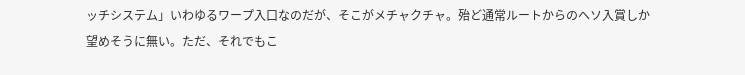ッチシステム」いわゆるワープ入口なのだが、そこがメチャクチャ。殆ど通常ルートからのヘソ入賞しか望めそうに無い。ただ、それでもこ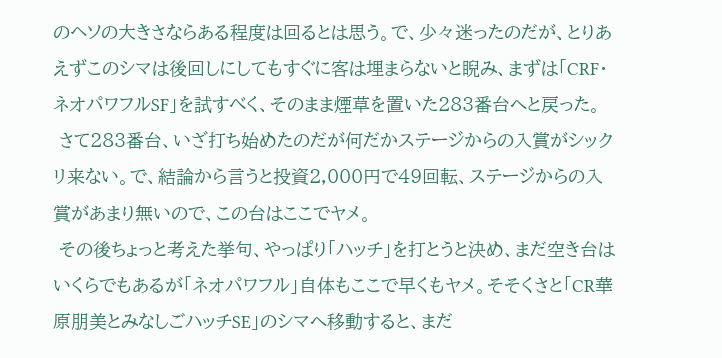のヘソの大きさならある程度は回るとは思う。で、少々迷ったのだが、とりあえずこのシマは後回しにしてもすぐに客は埋まらないと睨み、まずは「CRF・ネオパワフルSF」を試すべく、そのまま煙草を置いた283番台へと戻った。
 さて283番台、いざ打ち始めたのだが何だかステージからの入賞がシックリ来ない。で、結論から言うと投資2,000円で49回転、ステージからの入賞があまり無いので、この台はここでヤメ。
 その後ちょっと考えた挙句、やっぱり「ハッチ」を打とうと決め、まだ空き台はいくらでもあるが「ネオパワフル」自体もここで早くもヤメ。そそくさと「CR華原朋美とみなしごハッチSE」のシマへ移動すると、まだ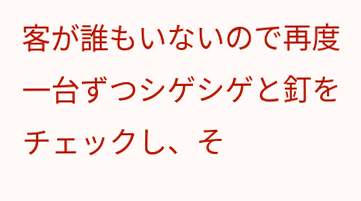客が誰もいないので再度一台ずつシゲシゲと釘をチェックし、そ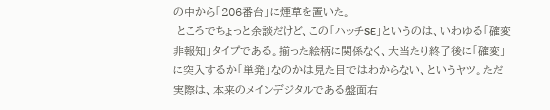の中から「206番台」に煙草を置いた。
 ところでちょっと余談だけど、この「ハッチSE」というのは、いわゆる「確変非報知」タイプである。揃った絵柄に関係なく、大当たり終了後に「確変」に突入するか「単発」なのかは見た目ではわからない、というヤツ。ただ実際は、本来のメインデジタルである盤面右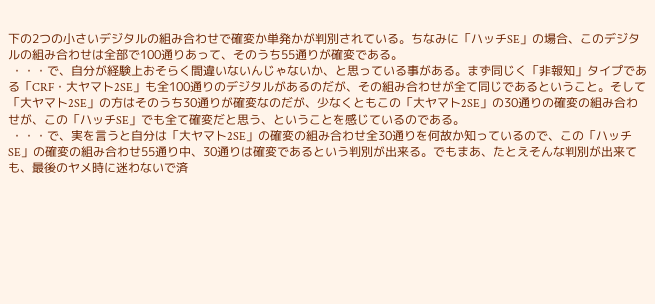下の2つの小さいデジタルの組み合わせで確変か単発かが判別されている。ちなみに「ハッチSE」の場合、このデジタルの組み合わせは全部で100通りあって、そのうち55通りが確変である。
 ・・・で、自分が経験上おそらく間違いないんじゃないか、と思っている事がある。まず同じく「非報知」タイプである「CRF・大ヤマト2SE」も全100通りのデジタルがあるのだが、その組み合わせが全て同じであるということ。そして「大ヤマト2SE」の方はそのうち30通りが確変なのだが、少なくともこの「大ヤマト2SE」の30通りの確変の組み合わせが、この「ハッチSE」でも全て確変だと思う、ということを感じているのである。
 ・・・で、実を言うと自分は「大ヤマト2SE」の確変の組み合わせ全30通りを何故か知っているので、この「ハッチSE」の確変の組み合わせ55通り中、30通りは確変であるという判別が出来る。でもまあ、たとえそんな判別が出来ても、最後のヤメ時に迷わないで済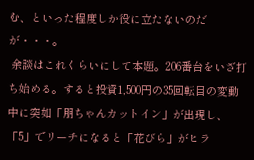む、といった程度しか役に立たないのだが・・・。
 余談はこれくらいにして本題。206番台をいざ打ち始める。すると投資1,500円の35回転目の変動中に突如「朋ちゃんカットイン」が出現し、「5」でリーチになると「花びら」がヒラ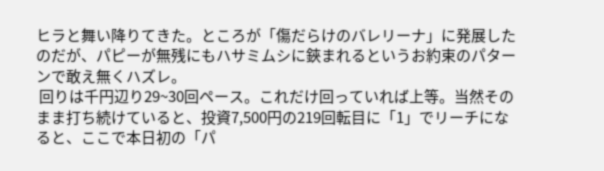ヒラと舞い降りてきた。ところが「傷だらけのバレリーナ」に発展したのだが、パピーが無残にもハサミムシに鋏まれるというお約束のパターンで敢え無くハズレ。
 回りは千円辺り29~30回ペース。これだけ回っていれば上等。当然そのまま打ち続けていると、投資7,500円の219回転目に「1」でリーチになると、ここで本日初の「パ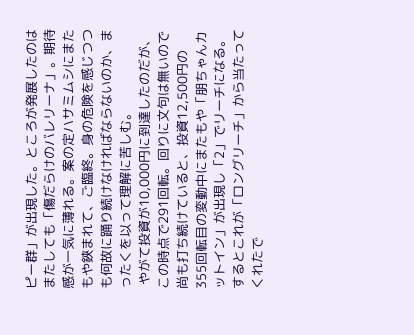ピー群」が出現した。ところが発展したのはまたしても「傷だらけのバレリーナ」。期待感が一気に薄れる。案の定ハサミムシにまたもや鋏まれて、ご臨終。身の危険を感じつつも何故に踊り続けなければならないのか、まったくを以って理解に苦しむ。
 やがて投資が10,000円に到達したのだが、この時点で291回転。回りに文句は無いので尚も打ち続けていると、投資12,500円の355回転目の変動中にまたもや「朋ちゃんカットイン」が出現し「2」でリーチになる。するとこれが「ロングリーチ」から当たってくれたで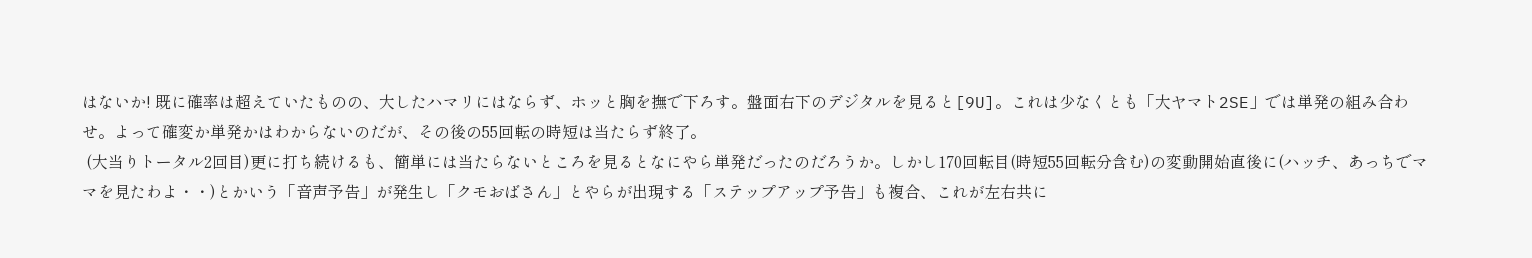はないか! 既に確率は超えていたものの、大したハマリにはならず、ホッと胸を撫で下ろす。盤面右下のデジタルを見ると[9U]。これは少なくとも「大ヤマト2SE」では単発の組み合わせ。よって確変か単発かはわからないのだが、その後の55回転の時短は当たらず終了。
 (大当りトータル2回目)更に打ち続けるも、簡単には当たらないところを見るとなにやら単発だったのだろうか。しかし170回転目(時短55回転分含む)の変動開始直後に(ハッチ、あっちでママを見たわよ・・)とかいう「音声予告」が発生し「クモおばさん」とやらが出現する「ステップアップ予告」も複合、これが左右共に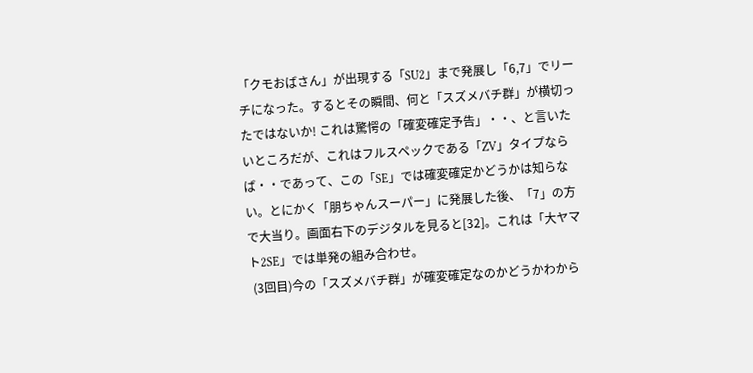「クモおばさん」が出現する「SU2」まで発展し「6,7」でリーチになった。するとその瞬間、何と「スズメバチ群」が横切ったではないか! これは驚愕の「確変確定予告」・・、と言いたいところだが、これはフルスペックである「ZV」タイプならば・・であって、この「SE」では確変確定かどうかは知らない。とにかく「朋ちゃんスーパー」に発展した後、「7」の方で大当り。画面右下のデジタルを見ると[32]。これは「大ヤマト2SE」では単発の組み合わせ。
 (3回目)今の「スズメバチ群」が確変確定なのかどうかわから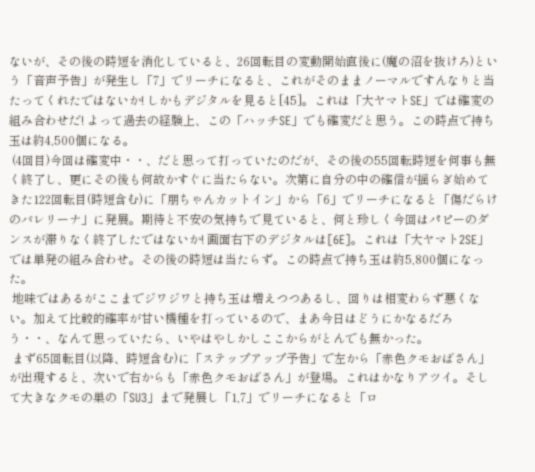ないが、その後の時短を消化していると、26回転目の変動開始直後に(魔の沼を抜けろ)という「音声予告」が発生し「7」でリーチになると、これがそのままノーマルですんなりと当たってくれたではないか! しかもデジタルを見ると[45]。これは「大ヤマトSE」では確変の組み合わせだ! よって過去の経験上、この「ハッチSE」でも確変だと思う。この時点で持ち玉は約4,500個になる。
 (4回目)今回は確変中・・、だと思って打っていたのだが、その後の55回転時短を何事も無く終了し、更にその後も何故かすぐに当たらない。次第に自分の中の確信が揺らぎ始めてきた122回転目(時短含む)に「朋ちゃんカットイン」から「6」でリーチになると「傷だらけのバレリーナ」に発展。期待と不安の気持ちで見ていると、何と珍しく今回はパピーのダンスが滞りなく終了したではないか! 画面右下のデジタルは[6E]。これは「大ヤマト2SE」では単発の組み合わせ。その後の時短は当たらず。この時点で持ち玉は約5,800個になった。
 地味ではあるがここまでジワジワと持ち玉は増えつつあるし、回りは相変わらず悪くない。加えて比較的確率が甘い機種を打っているので、まあ今日はどうにかなるだろう・・、なんて思っていたら、いやはやしかしここからがとんでも無かった。
 まず65回転目(以降、時短含む)に「ステップアップ予告」で左から「赤色クモおばさん」が出現すると、次いで右からも「赤色クモおばさん」が登場。これはかなりアツイ。そして大きなクモの巣の「SU3」まで発展し「1,7」でリーチになると「ロ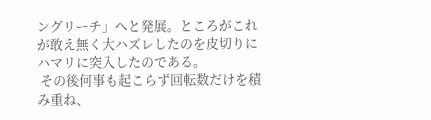ングリーチ」へと発展。ところがこれが敢え無く大ハズレしたのを皮切りにハマリに突入したのである。
 その後何事も起こらず回転数だけを積み重ね、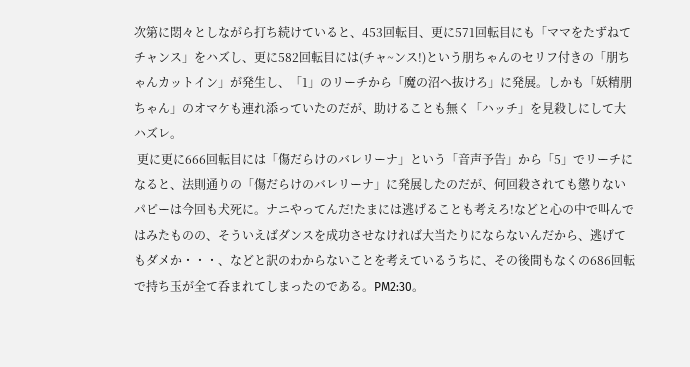次第に悶々としながら打ち続けていると、453回転目、更に571回転目にも「ママをたずねてチャンス」をハズし、更に582回転目には(チャ~ンス!)という朋ちゃんのセリフ付きの「朋ちゃんカットイン」が発生し、「1」のリーチから「魔の沼へ抜けろ」に発展。しかも「妖精朋ちゃん」のオマケも連れ添っていたのだが、助けることも無く「ハッチ」を見殺しにして大ハズレ。
 更に更に666回転目には「傷だらけのバレリーナ」という「音声予告」から「5」でリーチになると、法則通りの「傷だらけのバレリーナ」に発展したのだが、何回殺されても懲りないパピーは今回も犬死に。ナニやってんだ!たまには逃げることも考えろ!などと心の中で叫んではみたものの、そういえばダンスを成功させなければ大当たりにならないんだから、逃げてもダメか・・・、などと訳のわからないことを考えているうちに、その後間もなくの686回転で持ち玉が全て呑まれてしまったのである。PM2:30。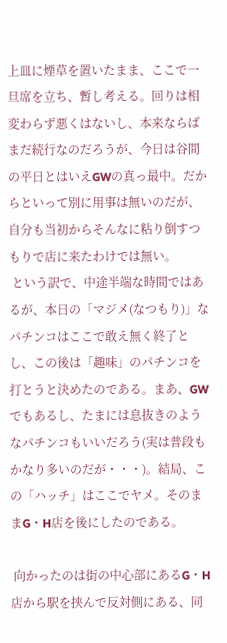上皿に煙草を置いたまま、ここで一旦席を立ち、暫し考える。回りは相変わらず悪くはないし、本来ならばまだ続行なのだろうが、今日は谷間の平日とはいえGWの真っ最中。だからといって別に用事は無いのだが、自分も当初からそんなに粘り倒すつもりで店に来たわけでは無い。
 という訳で、中途半端な時間ではあるが、本日の「マジメ(なつもり)」なパチンコはここで敢え無く終了とし、この後は「趣味」のパチンコを打とうと決めたのである。まあ、GWでもあるし、たまには息抜きのようなパチンコもいいだろう(実は普段もかなり多いのだが・・・)。結局、この「ハッチ」はここでヤメ。そのままG・H店を後にしたのである。

 向かったのは街の中心部にあるG・H店から駅を挟んで反対側にある、同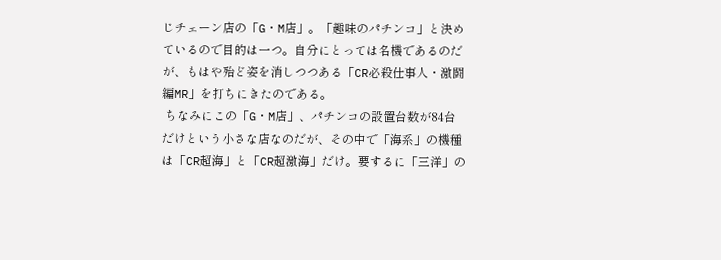じチェーン店の「G・M店」。「趣味のパチンコ」と決めているので目的は一つ。自分にとっては名機であるのだが、もはや殆ど姿を消しつつある「CR必殺仕事人・激闘編MR」を打ちにきたのである。
 ちなみにこの「G・M店」、パチンコの設置台数が84台だけという小さな店なのだが、その中で「海系」の機種は「CR超海」と「CR超激海」だけ。要するに「三洋」の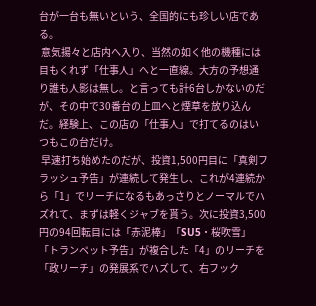台が一台も無いという、全国的にも珍しい店である。
 意気揚々と店内へ入り、当然の如く他の機種には目もくれず「仕事人」へと一直線。大方の予想通り誰も人影は無し。と言っても計6台しかないのだが、その中で30番台の上皿へと煙草を放り込んだ。経験上、この店の「仕事人」で打てるのはいつもこの台だけ。
 早速打ち始めたのだが、投資1,500円目に「真剣フラッシュ予告」が連続して発生し、これが4連続から「1」でリーチになるもあっさりとノーマルでハズれて、まずは軽くジャブを貰う。次に投資3,500円の94回転目には「赤泥棒」「SU5・桜吹雪」「トランペット予告」が複合した「4」のリーチを「政リーチ」の発展系でハズして、右フック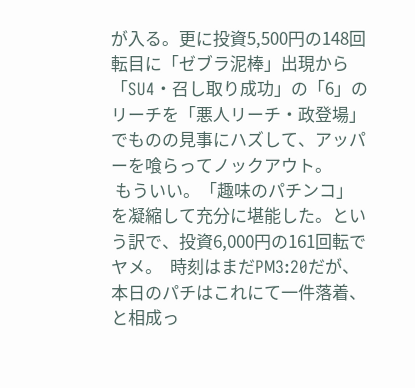が入る。更に投資5,500円の148回転目に「ゼブラ泥棒」出現から「SU4・召し取り成功」の「6」のリーチを「悪人リーチ・政登場」でものの見事にハズして、アッパーを喰らってノックアウト。
 もういい。「趣味のパチンコ」を凝縮して充分に堪能した。という訳で、投資6,000円の161回転でヤメ。  時刻はまだPM3:20だが、本日のパチはこれにて一件落着、と相成っ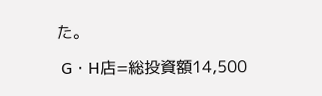た。

 G・H店=総投資額14,500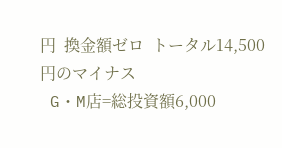円  換金額ゼロ  トータル14,500円のマイナス
 G・M店=総投資額6,000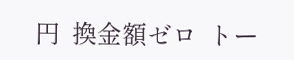円  換金額ゼロ  トー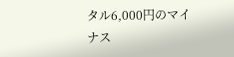タル6,000円のマイナス